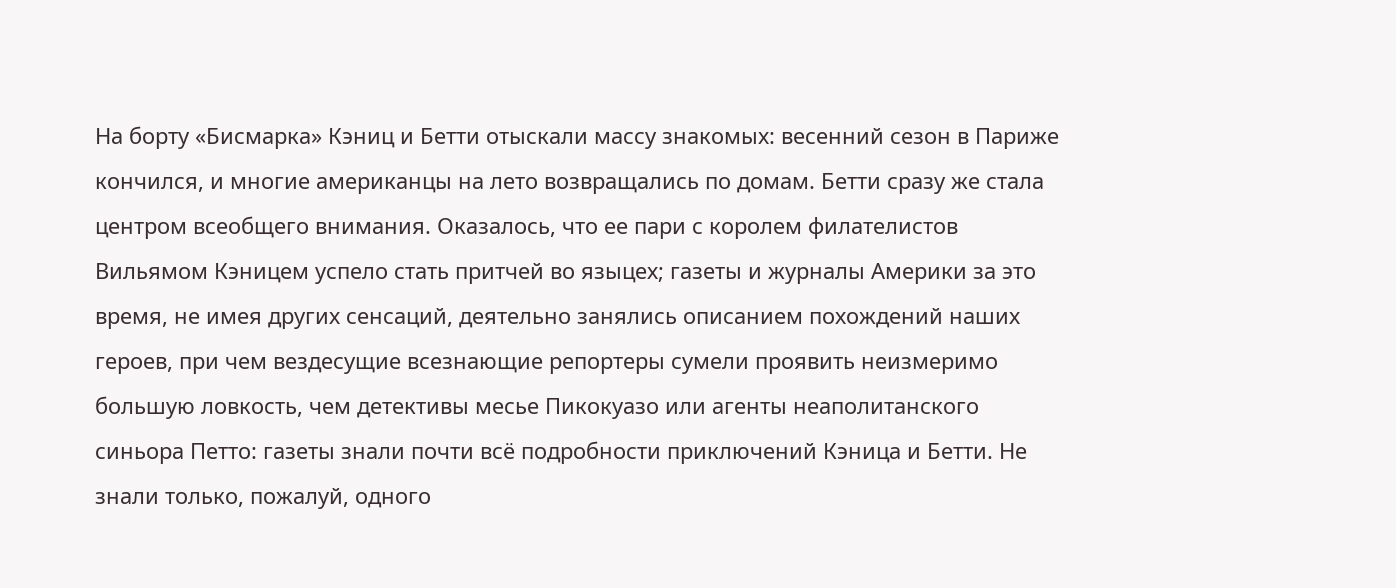На борту «Бисмарка» Кэниц и Бетти отыскали массу знакомых: весенний сезон в Париже кончился, и многие американцы на лето возвращались по домам. Бетти сразу же стала центром всеобщего внимания. Оказалось, что ее пари с королем филателистов Вильямом Кэницем успело стать притчей во языцех; газеты и журналы Америки за это время, не имея других сенсаций, деятельно занялись описанием похождений наших героев, при чем вездесущие всезнающие репортеры сумели проявить неизмеримо большую ловкость, чем детективы месье Пикокуазо или агенты неаполитанского синьора Петто: газеты знали почти всё подробности приключений Кэница и Бетти. Не знали только, пожалуй, одного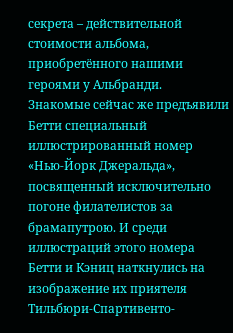секрета – действительной стоимости альбома, приобретённого нашими героями у Альбранди.
Знакомые сейчас же предъявили Бетти специальный иллюстрированный номер «Нью-Йорк Джеральда», посвященный исключительно погоне филателистов за брамапутрою. И среди иллюстраций этого номера Бетти и Кэниц наткнулись на изображение их приятеля Тильбюри-Спартивенто-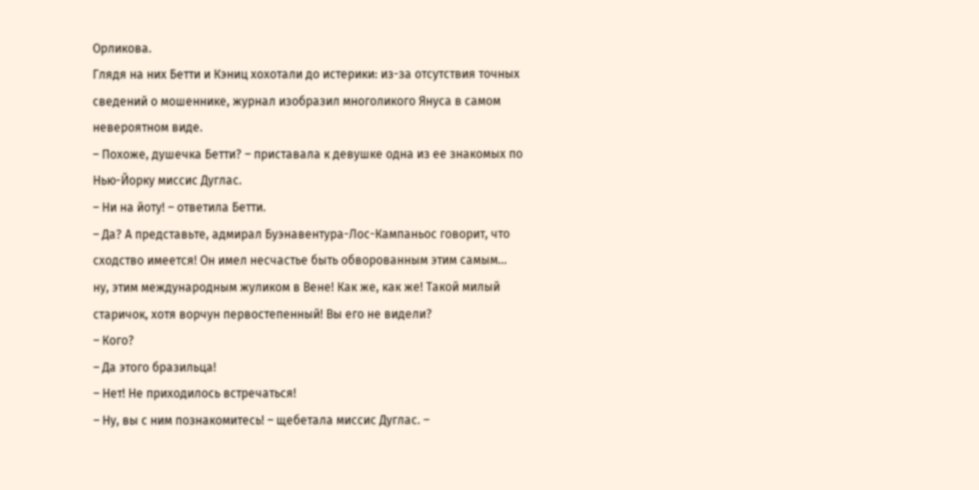Орликова.
Глядя на них Бетти и Кэниц хохотали до истерики: из-за отсутствия точных сведений о мошеннике, журнал изобразил многоликого Януса в самом невероятном виде.
– Похоже, душечка Бетти? – приставала к девушке одна из ее знакомых по Нью-Йорку миссис Дуглас.
– Ни на йоту! – ответила Бетти.
– Да? А представьте, адмирал Буэнавентура-Лос-Кампаньос говорит, что сходство имеется! Он имел несчастье быть обворованным этим самым… ну, этим международным жуликом в Вене! Как же, как же! Такой милый старичок, хотя ворчун первостепенный! Вы его не видели?
– Кого?
– Да этого бразильца!
– Нет! Не приходилось встречаться!
– Ну, вы с ним познакомитесь! – щебетала миссис Дуглас. –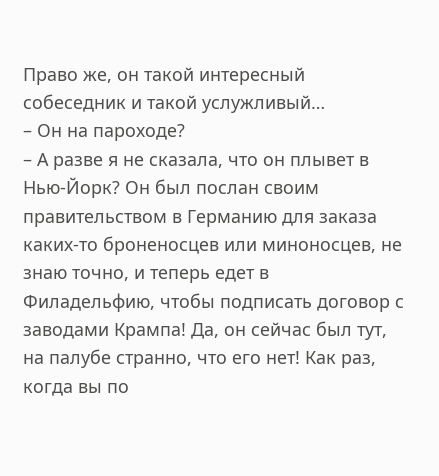Право же, он такой интересный собеседник и такой услужливый…
– Он на пароходе?
– А разве я не сказала, что он плывет в Нью-Йорк? Он был послан своим правительством в Германию для заказа каких-то броненосцев или миноносцев, не знаю точно, и теперь едет в Филадельфию, чтобы подписать договор с заводами Крампа! Да, он сейчас был тут, на палубе странно, что его нет! Как раз, когда вы по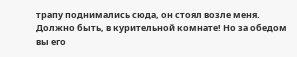трапу поднимались сюда, он стоял возле меня. Должно быть, в курительной комнате! Но за обедом вы его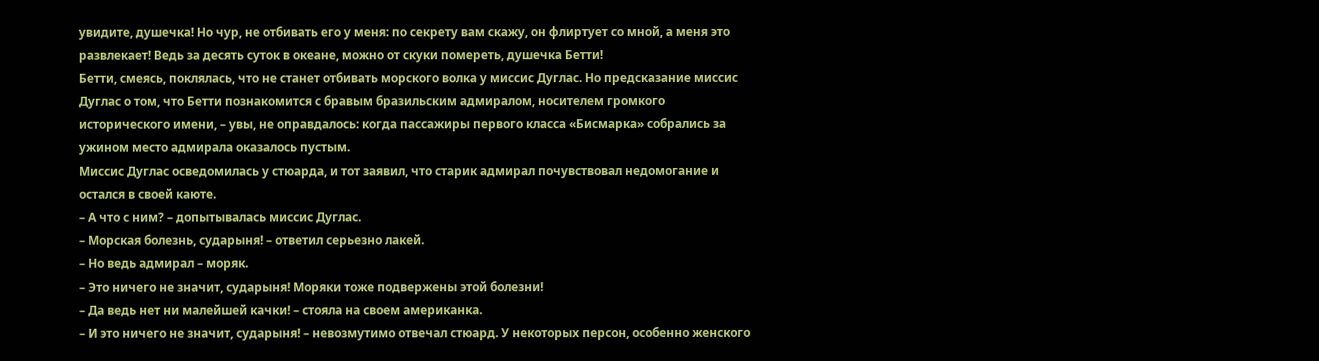увидите, душечка! Но чур, не отбивать его у меня: по секрету вам скажу, он флиртует со мной, а меня это развлекает! Ведь за десять суток в океане, можно от скуки помереть, душечка Бетти!
Бетти, смеясь, поклялась, что не станет отбивать морского волка у миссис Дуглас. Но предсказание миссис Дуглас о том, что Бетти познакомится с бравым бразильским адмиралом, носителем громкого исторического имени, – увы, не оправдалось: когда пассажиры первого класса «Бисмарка» собрались за ужином место адмирала оказалось пустым.
Миссис Дуглас осведомилась у стюарда, и тот заявил, что старик адмирал почувствовал недомогание и остался в своей каюте.
– А что с ним? – допытывалась миссис Дуглас.
– Морская болезнь, сударыня! – ответил серьезно лакей.
– Но ведь адмирал – моряк.
– Это ничего не значит, сударыня! Моряки тоже подвержены этой болезни!
– Да ведь нет ни малейшей качки! – стояла на своем американка.
– И это ничего не значит, сударыня! – невозмутимо отвечал стюард. У некоторых персон, особенно женского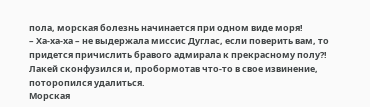пола, морская болезнь начинается при одном виде моря!
– Ха-ха-ха – не выдержала миссис Дуглас, если поверить вам, то придется причислить бравого адмирала к прекрасному полу?!
Лакей сконфузился и, пробормотав что-то в свое извинение, поторопился удалиться.
Морская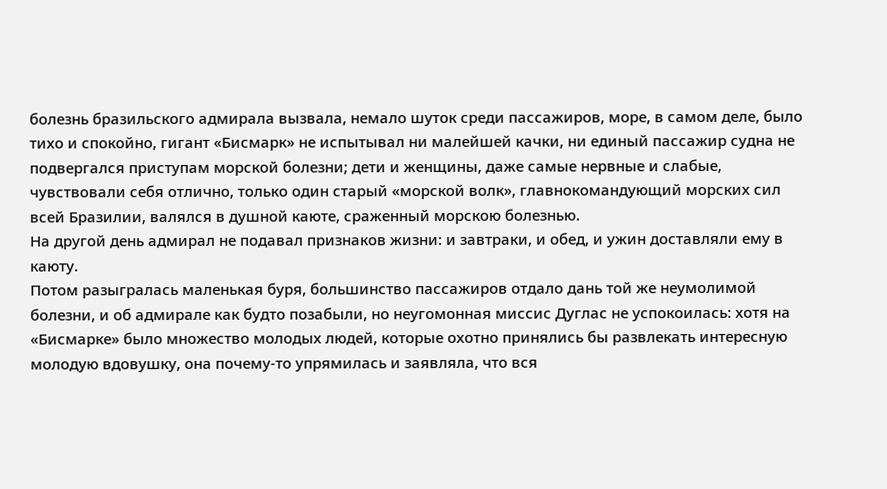болезнь бразильского адмирала вызвала, немало шуток среди пассажиров, море, в самом деле, было тихо и спокойно, гигант «Бисмарк» не испытывал ни малейшей качки, ни единый пассажир судна не подвергался приступам морской болезни; дети и женщины, даже самые нервные и слабые, чувствовали себя отлично, только один старый «морской волк», главнокомандующий морских сил всей Бразилии, валялся в душной каюте, сраженный морскою болезнью.
На другой день адмирал не подавал признаков жизни: и завтраки, и обед, и ужин доставляли ему в каюту.
Потом разыгралась маленькая буря, большинство пассажиров отдало дань той же неумолимой болезни, и об адмирале как будто позабыли, но неугомонная миссис Дуглас не успокоилась: хотя на «Бисмарке» было множество молодых людей, которые охотно принялись бы развлекать интересную молодую вдовушку, она почему-то упрямилась и заявляла, что вся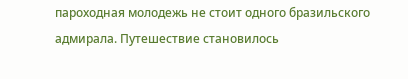пароходная молодежь не стоит одного бразильского адмирала. Путешествие становилось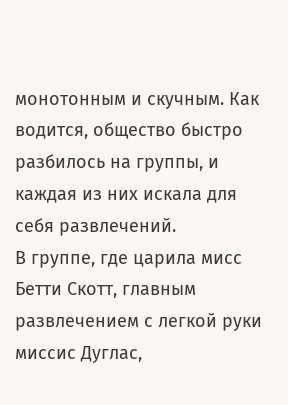монотонным и скучным. Как водится, общество быстро разбилось на группы, и каждая из них искала для себя развлечений.
В группе, где царила мисс Бетти Скотт, главным развлечением с легкой руки миссис Дуглас,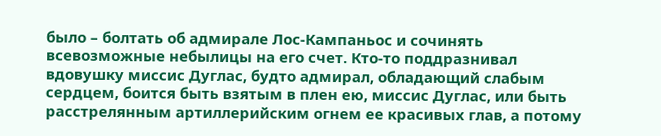было – болтать об адмирале Лос-Кампаньос и сочинять всевозможные небылицы на его счет. Кто-то поддразнивал вдовушку миссис Дуглас, будто адмирал, обладающий слабым сердцем, боится быть взятым в плен ею, миссис Дуглас, или быть расстрелянным артиллерийским огнем ее красивых глав, а потому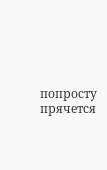попросту прячется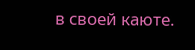в своей каюте.